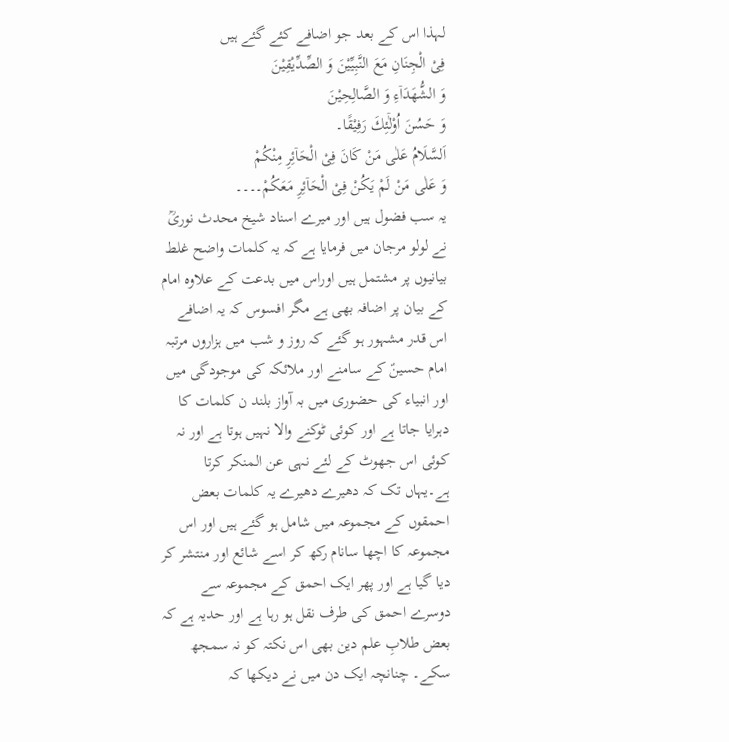لہذا اس کے بعد جو اضافے کئے گئے ہیں
فِىْ الْجِنَانِ مَعَ النَّبِيِّيْنَ وَ الصِّدِّيْقِيْنَ
وَ الشُّهَدَاۤءِ وَ الصَّالِحِيْنَ
وَ حَسُنَ اُوْلٰۤئِكَ رَفِيْقًا۔
اَلسَّلَامُ عَلٰى مَنْ كَانَ فِىْ الْحَاۤئِرِ مِنْكُمْ
وَ عَلٰى مَنْ لَمْ يَكُنْ فِىْ الْحَاۤئِرِ مَعَكُمْ۔۔۔۔
یہ سب فضول ہیں اور میرے اسناد شیخ محدث نوریؒ نے لولو مرجان میں فرمایا ہے کہ یہ کلمات واضح غلط بیانیوں پر مشتمل ہیں اوراس میں بدعت کے علاوہ امام کے بیان پر اضافہ بھی ہے مگر افسوس کہ یہ اضافے اس قدر مشہور ہو گئے کہ روز و شب میں ہزاروں مرتبہ امام حسینؑ کے سامنے اور ملائکہ کی موجودگی میں اور انبیاء کی حضوری میں بہ آواز بلند ن کلمات کا دہرایا جاتا ہے اور کوئی ٹوکنے والا نہیں ہوتا ہے اور نہ کوئی اس جھوٹ کے لئے نہی عن المنکر کرتا ہے۔یہاں تک کہ دھیرے دھیرے یہ کلمات بعض احمقوں کے مجموعہ میں شامل ہو گئے ہیں اور اس مجموعہ کا اچھا سانام رکھ کر اسے شائع اور منتشر کر دیا گیا ہے اور پھر ایک احمق کے مجموعہ سے دوسرے احمق کی طرف نقل ہو رہا ہے اور حدیہ ہے کہ بعض طلابِ علم دین بھی اس نکتہ کو نہ سمجھ سکے۔ چنانچہ ایک دن میں نے دیکھا کہ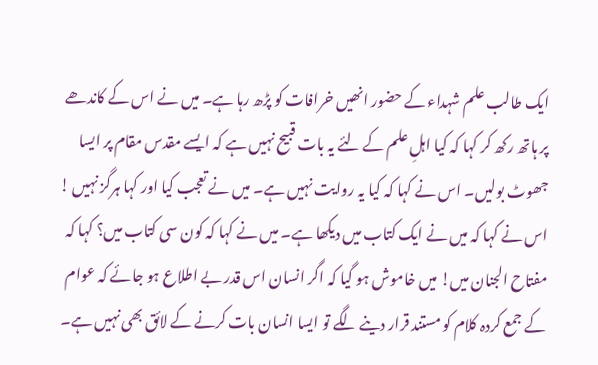ایک طالب علم شہداء کے حضور انھیں خرافات کو پڑھ رہا ہے۔ میں نے اس کے کاندھے پر ہاتھ رکھ کر کہا کہ کیا اہلِ علم کے لئے یہ بات قبیح نہیں ہے کہ ایسے مقدس مقام پر ایسا جھوٹ بولیں۔ اس نے کہا کہ کیا یہ روایت نہیں ہے۔ میں نے تعجب کیا اور کہا ہرگز نہیں ! اس نے کہا کہ میں نے ایک کتاب میں دیکھا ہے۔ میں نے کہا کہ کون سی کتاب میں؟ کہا کہ مفتاح الجنان میں! میں خاموش ہو گیا کہ اگر انسان اس قدر بے اطلاع ہو جائے کہ عوام کے جمع کردہ کلام کو مستند قرار دینے لگے تو ایسا انسان بات کرنے کے لائق بھی نہیں ہے۔